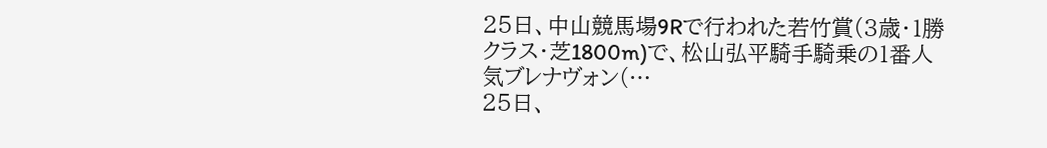25日、中山競馬場9Rで行われた若竹賞(3歳・1勝クラス・芝1800m)で、松山弘平騎手騎乗の1番人気ブレナヴォン(…
25日、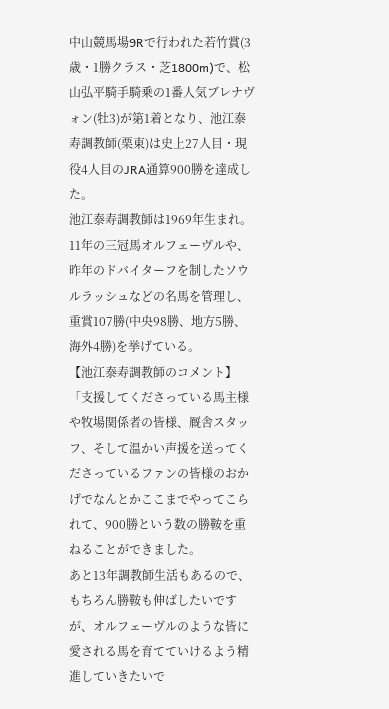中山競馬場9Rで行われた若竹賞(3歳・1勝クラス・芝1800m)で、松山弘平騎手騎乗の1番人気ブレナヴォン(牡3)が第1着となり、池江泰寿調教師(栗東)は史上27人目・現役4人目のJRA通算900勝を達成した。
池江泰寿調教師は1969年生まれ。11年の三冠馬オルフェーヴルや、昨年のドバイターフを制したソウルラッシュなどの名馬を管理し、重賞107勝(中央98勝、地方5勝、海外4勝)を挙げている。
【池江泰寿調教師のコメント】
「支援してくださっている馬主様や牧場関係者の皆様、厩舎スタッフ、そして温かい声援を送ってくださっているファンの皆様のおかげでなんとかここまでやってこられて、900勝という数の勝鞍を重ねることができました。
あと13年調教師生活もあるので、もちろん勝鞍も伸ばしたいですが、オルフェーヴルのような皆に愛される馬を育てていけるよう精進していきたいで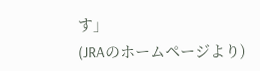す」
(JRAのホームページより)